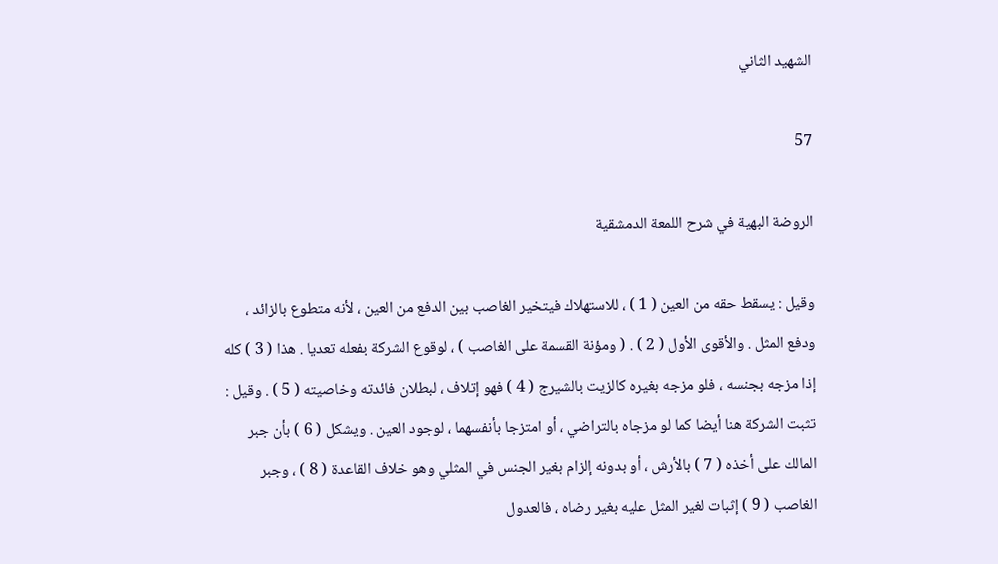الشهيد الثاني

57

الروضة البهية في شرح اللمعة الدمشقية

وقيل : يسقط حقه من العين ( 1 ) ، للاستهلاك فيتخير الغاصب بين الدفع من العين ، لأنه متطوع بالزائد ، ودفع المثل . والأقوى الأول ( 2 ) . ( ومؤنة القسمة على الغاصب ) ، لوقوع الشركة بفعله تعديا . هذا ( 3 ) كله إذا مزجه بجنسه ، فلو مزجه بغيره كالزيت بالشيرج ( 4 ) فهو إتلاف ، لبطلان فائدته وخاصيته ( 5 ) . وقيل : تثبت الشركة هنا أيضا كما لو مزجاه بالتراضي ، أو امتزجا بأنفسهما ، لوجود العين . ويشكل ( 6 ) بأن جبر المالك على أخذه ( 7 ) بالأرش ، أو بدونه إلزام بغير الجنس في المثلي وهو خلاف القاعدة ( 8 ) ، وجبر الغاصب ( 9 ) إثبات لغير المثل عليه بغير رضاه ، فالعدول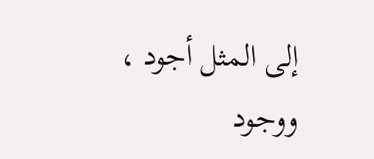إلى المثل أجود ، ووجود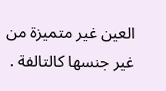العين غير متميزة من غير جنسها كالتالفة .